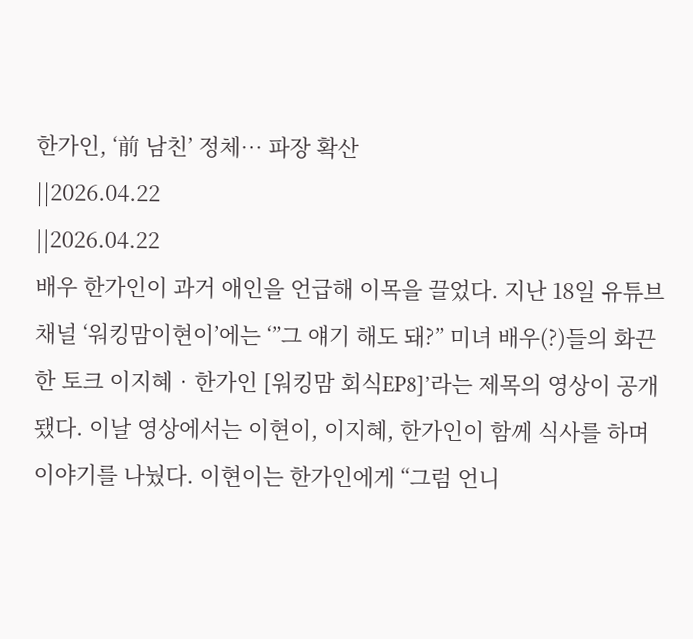한가인, ‘前 남친’ 정체… 파장 확산
||2026.04.22
||2026.04.22
배우 한가인이 과거 애인을 언급해 이목을 끌었다. 지난 18일 유튜브 채널 ‘워킹맘이현이’에는 ‘”그 얘기 해도 돼?” 미녀 배우(?)들의 화끈한 토크 이지혜‧한가인 [워킹맘 회식EP8]’라는 제목의 영상이 공개됐다. 이날 영상에서는 이현이, 이지혜, 한가인이 함께 식사를 하며 이야기를 나눴다. 이현이는 한가인에게 “그럼 언니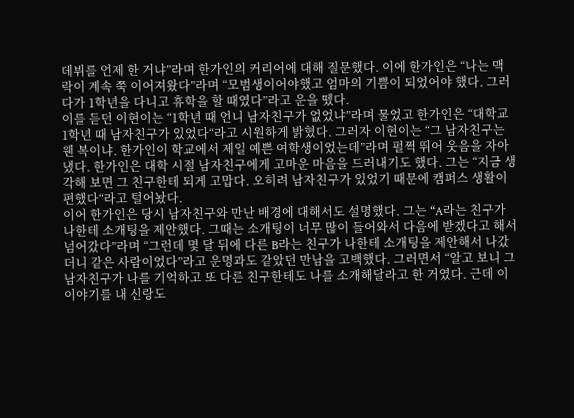데뷔를 언제 한 거냐”라며 한가인의 커리어에 대해 질문했다. 이에 한가인은 “나는 맥락이 계속 쭉 이어져왔다”라며 “모범생이어야했고 엄마의 기쁨이 되었어야 했다. 그러다가 1학년을 다니고 휴학을 할 때였다”라고 운을 뗐다.
이를 듣던 이현이는 “1학년 때 언니 남자친구가 없었냐”라며 물었고 한가인은 “대학교 1학년 때 남자친구가 있었다“라고 시원하게 밝혔다. 그러자 이현이는 “그 남자친구는 웬 복이냐. 한가인이 학교에서 제일 예쁜 여학생이었는데”라며 펄쩍 뛰어 웃음을 자아냈다. 한가인은 대학 시절 남자친구에게 고마운 마음을 드러내기도 했다. 그는 “지금 생각해 보면 그 친구한테 되게 고맙다. 오히려 남자친구가 있었기 때문에 캠퍼스 생활이 편했다“라고 털어놨다.
이어 한가인은 당시 남자친구와 만난 배경에 대해서도 설명했다. 그는 “A라는 친구가 나한테 소개팅을 제안했다. 그때는 소개팅이 너무 많이 들어와서 다음에 받겠다고 해서 넘어갔다”라며 “그런데 몇 달 뒤에 다른 B라는 친구가 나한테 소개팅을 제안해서 나갔더니 같은 사람이었다”라고 운명과도 같았던 만남을 고백했다. 그러면서 “알고 보니 그 남자친구가 나를 기억하고 또 다른 친구한테도 나를 소개해달라고 한 거였다. 근데 이 이야기를 내 신랑도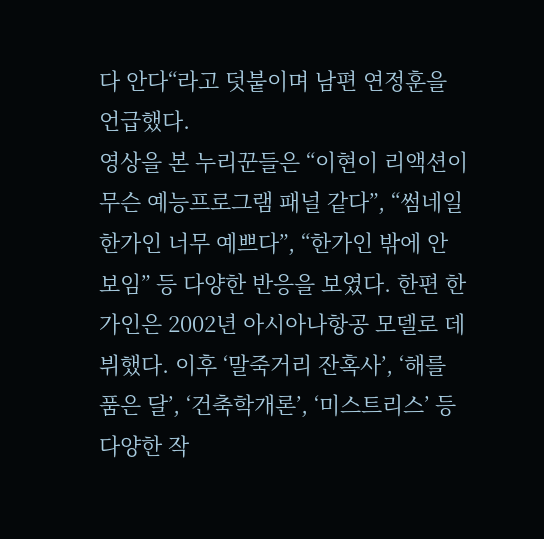다 안다“라고 덧붙이며 남편 연정훈을 언급했다.
영상을 본 누리꾼들은 “이현이 리액션이 무슨 예능프로그램 패널 같다”, “썸네일 한가인 너무 예쁘다”, “한가인 밖에 안 보임” 등 다양한 반응을 보였다. 한편 한가인은 2002년 아시아나항공 모델로 데뷔했다. 이후 ‘말죽거리 잔혹사’, ‘해를 품은 달’, ‘건축학개론’, ‘미스트리스’ 등 다양한 작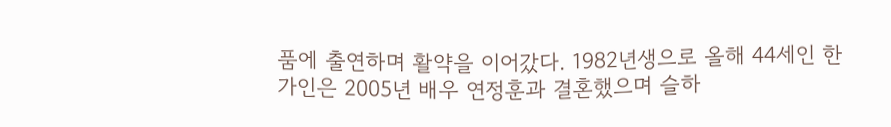품에 출연하며 활약을 이어갔다. 1982년생으로 올해 44세인 한가인은 2005년 배우 연정훈과 결혼했으며 슬하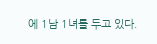에 1남 1녀를 두고 있다.